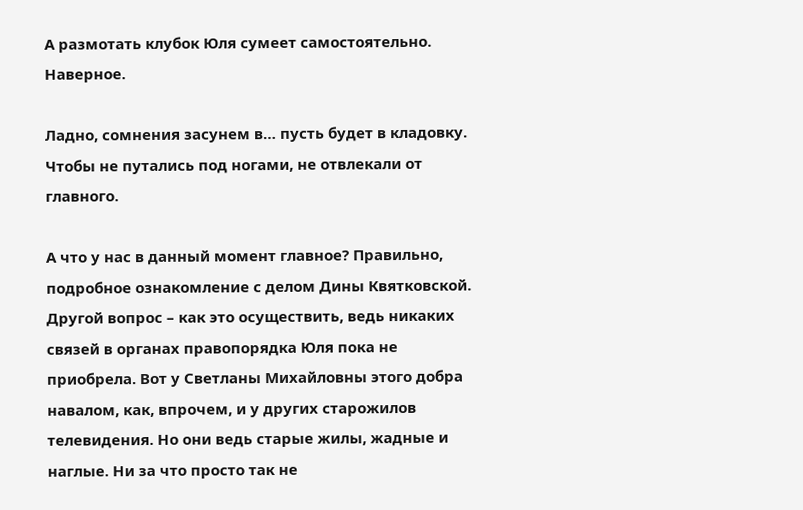А размотать клубок Юля сумеет самостоятельно. Наверное.

Ладно, сомнения засунем в… пусть будет в кладовку. Чтобы не путались под ногами, не отвлекали от главного.

А что у нас в данный момент главное? Правильно, подробное ознакомление с делом Дины Квятковской. Другой вопрос – как это осуществить, ведь никаких связей в органах правопорядка Юля пока не приобрела. Вот у Светланы Михайловны этого добра навалом, как, впрочем, и у других старожилов телевидения. Но они ведь старые жилы, жадные и наглые. Ни за что просто так не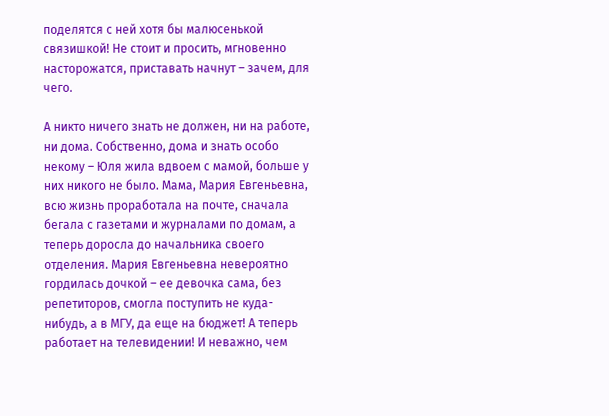поделятся с ней хотя бы малюсенькой связишкой! Не стоит и просить, мгновенно насторожатся, приставать начнут – зачем, для чего.

А никто ничего знать не должен, ни на работе, ни дома. Собственно, дома и знать особо некому – Юля жила вдвоем с мамой, больше у них никого не было. Мама, Мария Евгеньевна, всю жизнь проработала на почте, сначала бегала с газетами и журналами по домам, а теперь доросла до начальника своего отделения. Мария Евгеньевна невероятно гордилась дочкой – ее девочка сама, без репетиторов, смогла поступить не куда-нибудь, а в МГУ, да еще на бюджет! А теперь работает на телевидении! И неважно, чем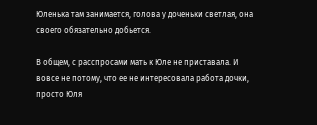Юленька там занимается, голова у доченьки светлая, она своего обязательно добьется.

В общем, с расспросами мать к Юле не приставала. И вовсе не потому, что ее не интересовала работа дочки, просто Юля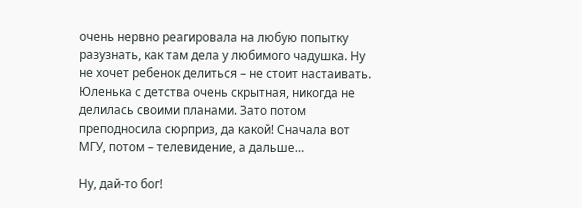очень нервно реагировала на любую попытку разузнать, как там дела у любимого чадушка. Ну не хочет ребенок делиться – не стоит настаивать. Юленька с детства очень скрытная, никогда не делилась своими планами. Зато потом преподносила сюрприз, да какой! Сначала вот МГУ, потом – телевидение, а дальше…

Ну, дай-то бог!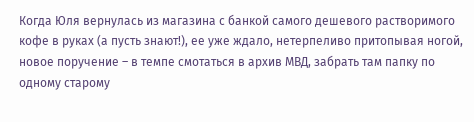Когда Юля вернулась из магазина с банкой самого дешевого растворимого кофе в руках (а пусть знают!), ее уже ждало, нетерпеливо притопывая ногой, новое поручение – в темпе смотаться в архив МВД, забрать там папку по одному старому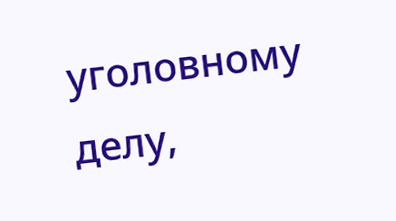уголовному делу,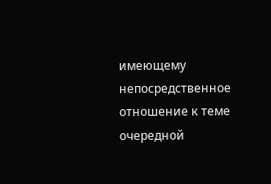имеющему непосредственное отношение к теме очередной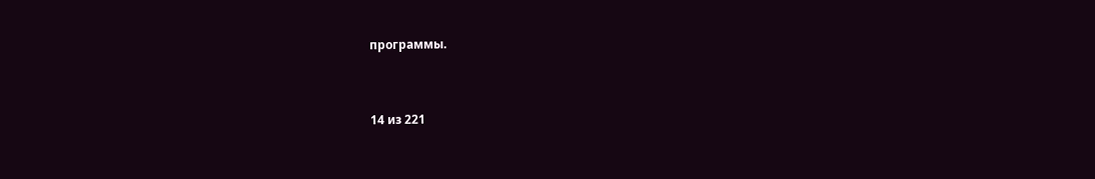программы.



14 из 221